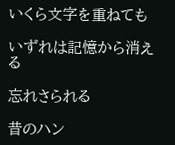いくら文字を重ねても

いずれは記憶から消える

忘れさられる

昔のハン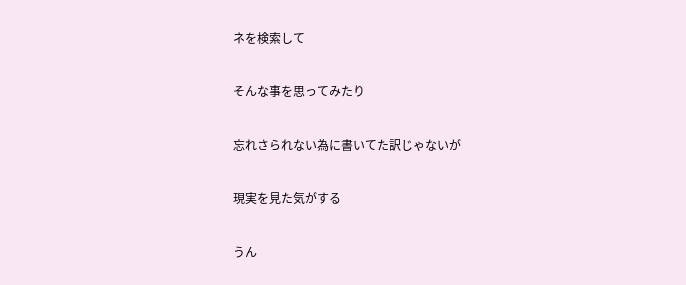ネを検索して

そんな事を思ってみたり

忘れさられない為に書いてた訳じゃないが

現実を見た気がする

うん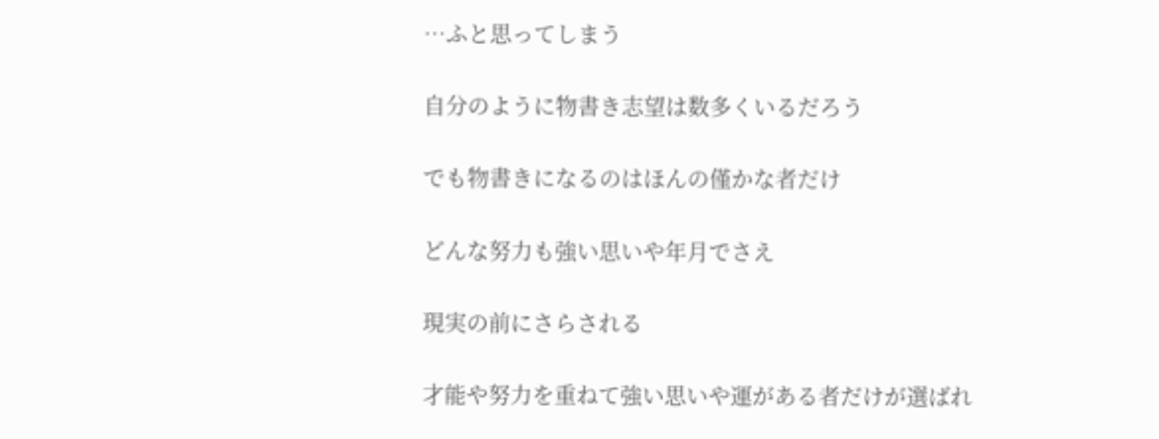…ふと思ってしまう

自分のように物書き志望は数多くいるだろう

でも物書きになるのはほんの僅かな者だけ

どんな努力も強い思いや年月でさえ

現実の前にさらされる

才能や努力を重ねて強い思いや運がある者だけが選ばれ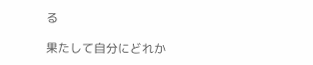る

果たして自分にどれか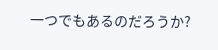一つでもあるのだろうか?